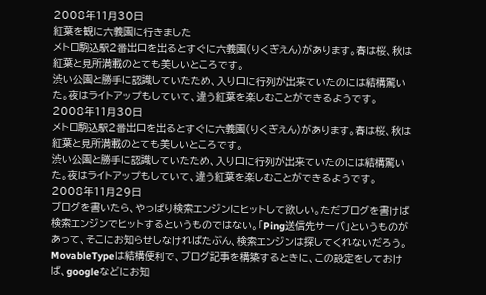2008年11月30日
紅葉を観に六義園に行きました
メトロ駒込駅2番出口を出るとすぐに六義園(りくぎえん)があります。春は桜、秋は紅葉と見所満載のとても美しいところです。
渋い公園と勝手に認識していたため、入り口に行列が出来ていたのには結構驚いた。夜はライトアップもしていて、違う紅葉を楽しむことができるようです。
2008年11月30日
メトロ駒込駅2番出口を出るとすぐに六義園(りくぎえん)があります。春は桜、秋は紅葉と見所満載のとても美しいところです。
渋い公園と勝手に認識していたため、入り口に行列が出来ていたのには結構驚いた。夜はライトアップもしていて、違う紅葉を楽しむことができるようです。
2008年11月29日
ブログを書いたら、やっぱり検索エンジンにヒットして欲しい。ただブログを書けば検索エンジンでヒットするというものではない。「Ping送信先サーバ」というものがあって、そこにお知らせしなければたぶん、検索エンジンは探してくれないだろう。
MovableTypeは結構便利で、ブログ記事を構築するときに、この設定をしておけば、googleなどにお知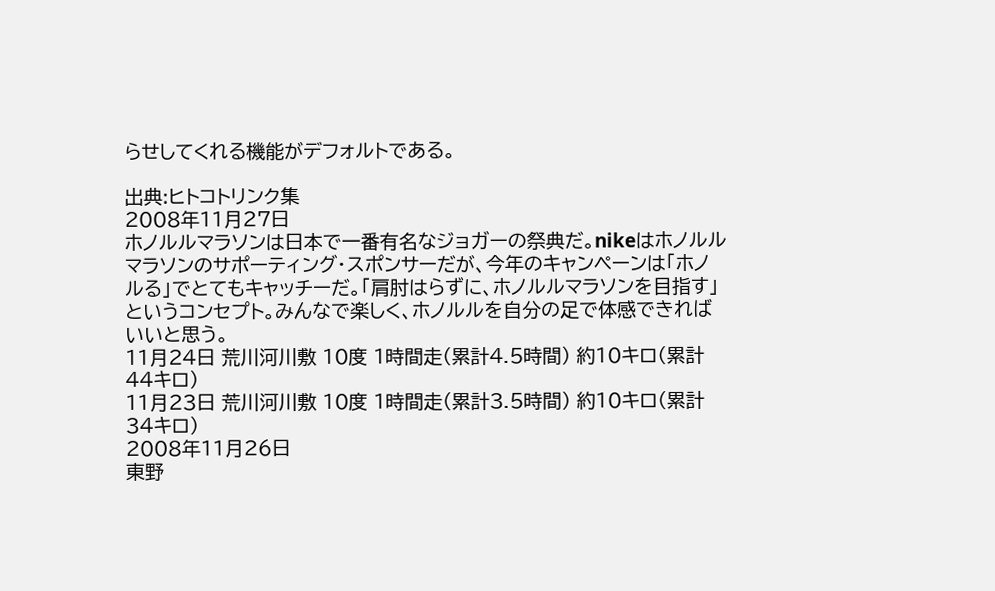らせしてくれる機能がデフォルトである。

出典:ヒトコトリンク集
2008年11月27日
ホノルルマラソンは日本で一番有名なジョガーの祭典だ。nikeはホノルルマラソンのサポーティング・スポンサーだが、今年のキャンペーンは「ホノルる」でとてもキャッチーだ。「肩肘はらずに、ホノルルマラソンを目指す」というコンセプト。みんなで楽しく、ホノルルを自分の足で体感できればいいと思う。
11月24日 荒川河川敷 10度 1時間走(累計4.5時間) 約10キロ(累計44キロ)
11月23日 荒川河川敷 10度 1時間走(累計3.5時間) 約10キロ(累計34キロ)
2008年11月26日
東野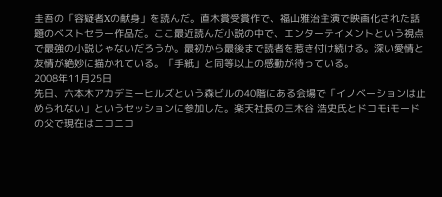圭吾の「容疑者Xの献身」を読んだ。直木賞受賞作で、福山雅治主演で映画化された話題のベストセラー作品だ。ここ最近読んだ小説の中で、エンターテイメントという視点で最強の小説じゃないだろうか。最初から最後まで読者を惹き付け続ける。深い愛情と友情が絶妙に描かれている。「手紙」と同等以上の感動が待っている。
2008年11月25日
先日、六本木アカデミーヒルズという森ビルの40階にある会場で「イノベーションは止められない」というセッションに参加した。楽天社長の三木谷 浩史氏とドコモiモードの父で現在はニコニコ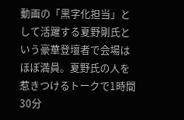動画の「黒字化担当」として活躍する夏野剛氏という豪華登壇者で会場はほぼ満員。夏野氏の人を惹きつけるトークで1時間30分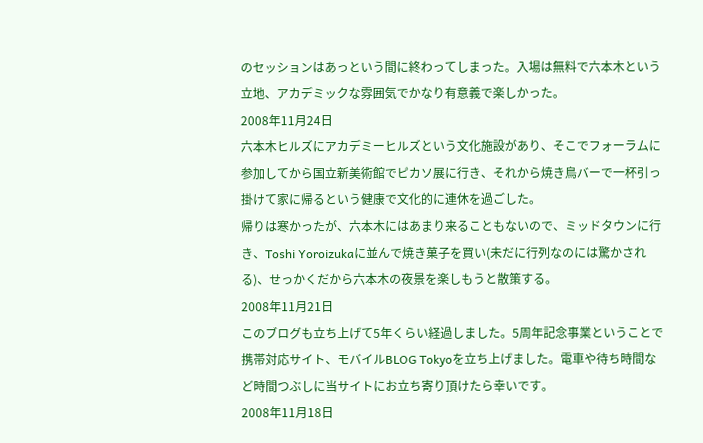のセッションはあっという間に終わってしまった。入場は無料で六本木という立地、アカデミックな雰囲気でかなり有意義で楽しかった。
2008年11月24日
六本木ヒルズにアカデミーヒルズという文化施設があり、そこでフォーラムに参加してから国立新美術館でピカソ展に行き、それから焼き鳥バーで一杯引っ掛けて家に帰るという健康で文化的に連休を過ごした。
帰りは寒かったが、六本木にはあまり来ることもないので、ミッドタウンに行き、Toshi Yoroizukaに並んで焼き菓子を買い(未だに行列なのには驚かされる)、せっかくだから六本木の夜景を楽しもうと散策する。
2008年11月21日
このブログも立ち上げて5年くらい経過しました。5周年記念事業ということで携帯対応サイト、モバイルBLOG Tokyoを立ち上げました。電車や待ち時間など時間つぶしに当サイトにお立ち寄り頂けたら幸いです。
2008年11月18日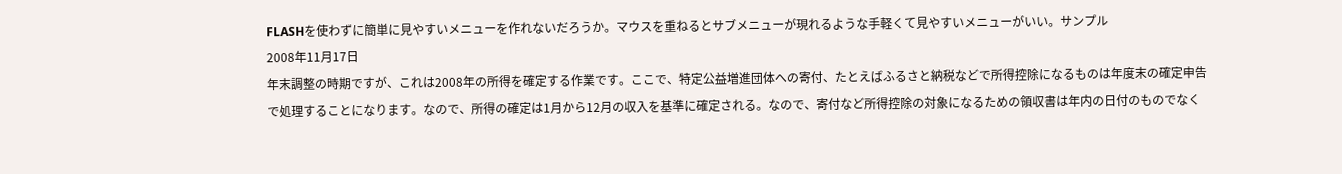FLASHを使わずに簡単に見やすいメニューを作れないだろうか。マウスを重ねるとサブメニューが現れるような手軽くて見やすいメニューがいい。サンプル
2008年11月17日
年末調整の時期ですが、これは2008年の所得を確定する作業です。ここで、特定公益増進団体への寄付、たとえばふるさと納税などで所得控除になるものは年度末の確定申告で処理することになります。なので、所得の確定は1月から12月の収入を基準に確定される。なので、寄付など所得控除の対象になるための領収書は年内の日付のものでなく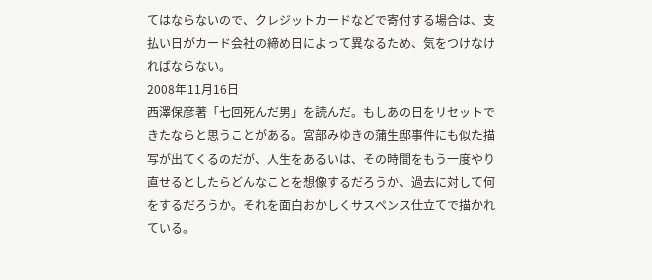てはならないので、クレジットカードなどで寄付する場合は、支払い日がカード会社の締め日によって異なるため、気をつけなければならない。
2008年11月16日
西澤保彦著「七回死んだ男」を読んだ。もしあの日をリセットできたならと思うことがある。宮部みゆきの蒲生邸事件にも似た描写が出てくるのだが、人生をあるいは、その時間をもう一度やり直せるとしたらどんなことを想像するだろうか、過去に対して何をするだろうか。それを面白おかしくサスペンス仕立てで描かれている。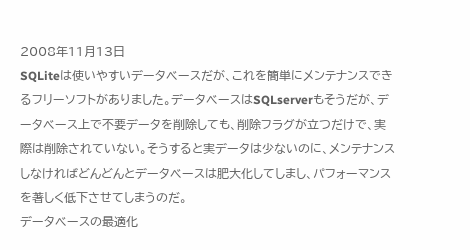2008年11月13日
SQLiteは使いやすいデータベースだが、これを簡単にメンテナンスできるフリーソフトがありました。データベースはSQLserverもそうだが、データベース上で不要データを削除しても、削除フラグが立つだけで、実際は削除されていない。そうすると実データは少ないのに、メンテナンスしなければどんどんとデータベースは肥大化してしまし、パフォーマンスを著しく低下させてしまうのだ。
データベースの最適化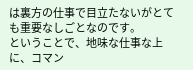は裏方の仕事で目立たないがとても重要なしごとなのです。
ということで、地味な仕事な上に、コマン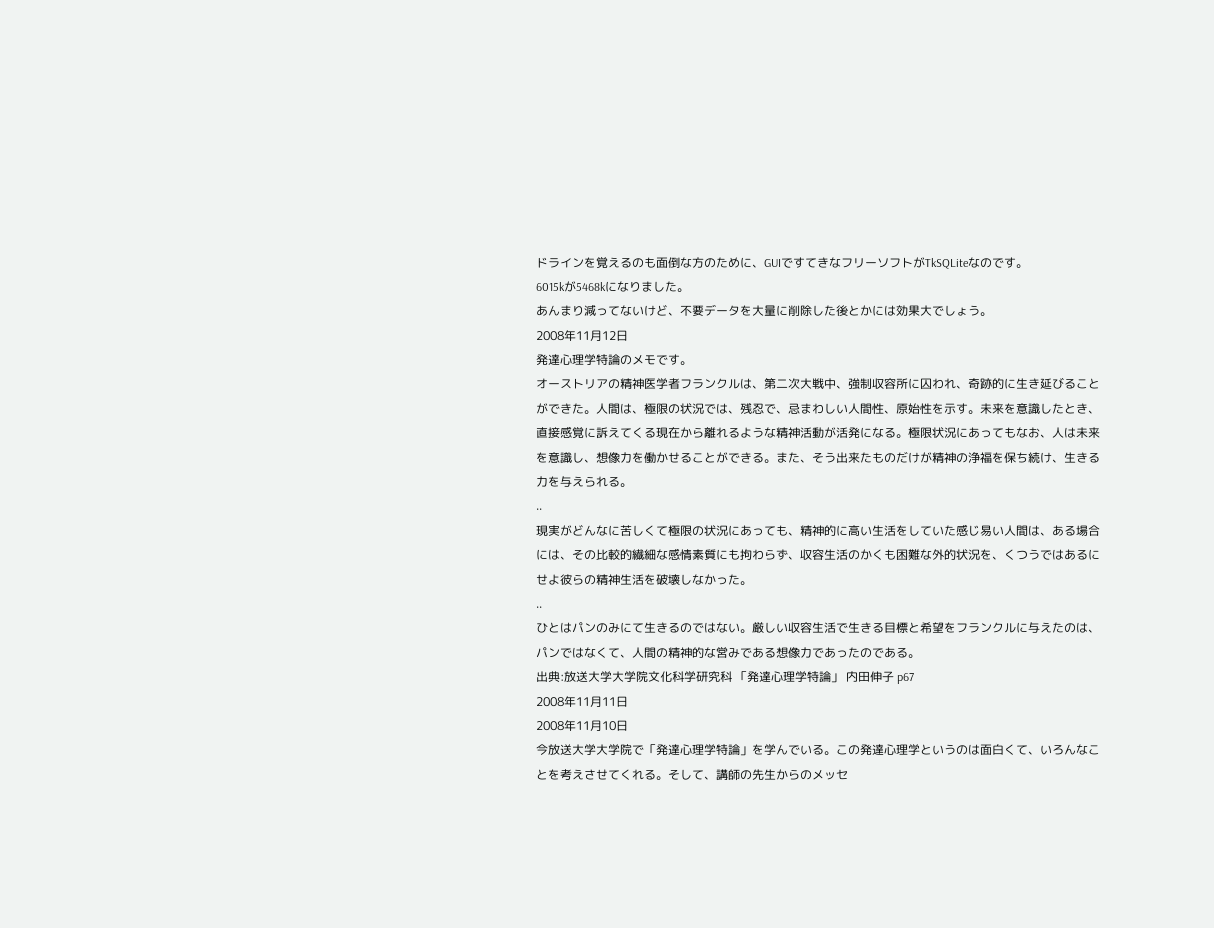ドラインを覚えるのも面倒な方のために、GUIですてきなフリーソフトがTkSQLiteなのです。
6015kが5468kになりました。
あんまり減ってないけど、不要データを大量に削除した後とかには効果大でしょう。
2008年11月12日
発達心理学特論のメモです。
オーストリアの精神医学者フランクルは、第二次大戦中、強制収容所に囚われ、奇跡的に生き延びることができた。人間は、極限の状況では、残忍で、忌まわしい人間性、原始性を示す。未来を意識したとき、直接感覚に訴えてくる現在から離れるような精神活動が活発になる。極限状況にあってもなお、人は未来を意識し、想像力を働かせることができる。また、そう出来たものだけが精神の浄福を保ち続け、生きる力を与えられる。
..
現実がどんなに苦しくて極限の状況にあっても、精神的に高い生活をしていた感じ易い人間は、ある場合には、その比較的繊細な感情素質にも拘わらず、収容生活のかくも困難な外的状況を、くつうではあるにせよ彼らの精神生活を破壊しなかった。
..
ひとはパンのみにて生きるのではない。厳しい収容生活で生きる目標と希望をフランクルに与えたのは、パンではなくて、人間の精神的な営みである想像力であったのである。
出典:放送大学大学院文化科学研究科 「発達心理学特論」 内田伸子 p67
2008年11月11日
2008年11月10日
今放送大学大学院で「発達心理学特論」を学んでいる。この発達心理学というのは面白くて、いろんなことを考えさせてくれる。そして、講師の先生からのメッセ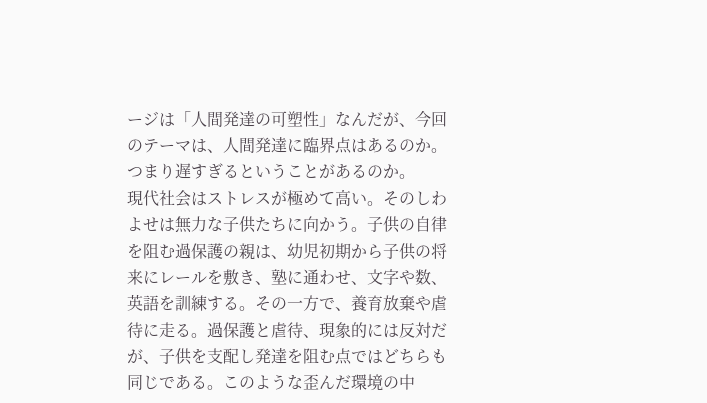ージは「人間発達の可塑性」なんだが、今回のテーマは、人間発達に臨界点はあるのか。つまり遅すぎるということがあるのか。
現代社会はストレスが極めて高い。そのしわよせは無力な子供たちに向かう。子供の自律を阻む過保護の親は、幼児初期から子供の将来にレールを敷き、塾に通わせ、文字や数、英語を訓練する。その一方で、養育放棄や虐待に走る。過保護と虐待、現象的には反対だが、子供を支配し発達を阻む点ではどちらも同じである。このような歪んだ環境の中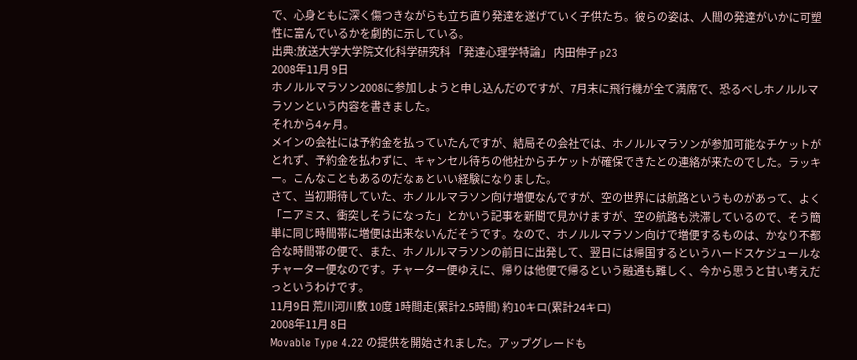で、心身ともに深く傷つきながらも立ち直り発達を遂げていく子供たち。彼らの姿は、人間の発達がいかに可塑性に富んでいるかを劇的に示している。
出典:放送大学大学院文化科学研究科 「発達心理学特論」 内田伸子 p23
2008年11月 9日
ホノルルマラソン2008に参加しようと申し込んだのですが、7月末に飛行機が全て満席で、恐るべしホノルルマラソンという内容を書きました。
それから4ヶ月。
メインの会社には予約金を払っていたんですが、結局その会社では、ホノルルマラソンが参加可能なチケットがとれず、予約金を払わずに、キャンセル待ちの他社からチケットが確保できたとの連絡が来たのでした。ラッキー。こんなこともあるのだなぁといい経験になりました。
さて、当初期待していた、ホノルルマラソン向け増便なんですが、空の世界には航路というものがあって、よく「ニアミス、衝突しそうになった」とかいう記事を新聞で見かけますが、空の航路も渋滞しているので、そう簡単に同じ時間帯に増便は出来ないんだそうです。なので、ホノルルマラソン向けで増便するものは、かなり不都合な時間帯の便で、また、ホノルルマラソンの前日に出発して、翌日には帰国するというハードスケジュールなチャーター便なのです。チャーター便ゆえに、帰りは他便で帰るという融通も難しく、今から思うと甘い考えだっというわけです。
11月9日 荒川河川敷 10度 1時間走(累計2.5時間) 約10キロ(累計24キロ)
2008年11月 8日
Movable Type 4.22 の提供を開始されました。アップグレードも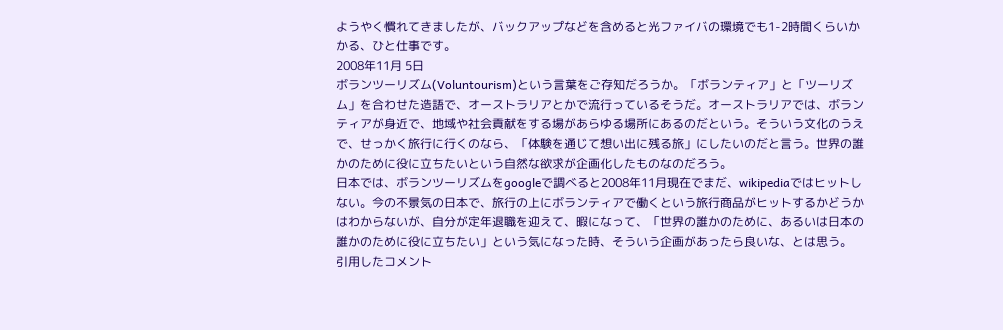ようやく慣れてきましたが、バックアップなどを含めると光ファイバの環境でも1-2時間くらいかかる、ひと仕事です。
2008年11月 5日
ボランツーリズム(Voluntourism)という言葉をご存知だろうか。「ボランティア」と「ツーリズム」を合わせた造語で、オーストラリアとかで流行っているそうだ。オーストラリアでは、ボランティアが身近で、地域や社会貢献をする場があらゆる場所にあるのだという。そういう文化のうえで、せっかく旅行に行くのなら、「体験を通じて想い出に残る旅」にしたいのだと言う。世界の誰かのために役に立ちたいという自然な欲求が企画化したものなのだろう。
日本では、ボランツーリズムをgoogleで調べると2008年11月現在でまだ、wikipediaではヒットしない。今の不景気の日本で、旅行の上にボランティアで働くという旅行商品がヒットするかどうかはわからないが、自分が定年退職を迎えて、暇になって、「世界の誰かのために、あるいは日本の誰かのために役に立ちたい」という気になった時、そういう企画があったら良いな、とは思う。
引用したコメント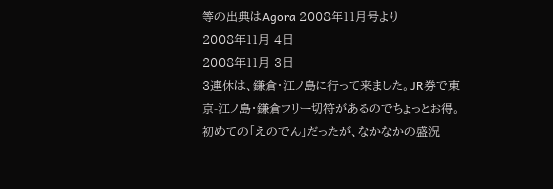等の出典はAgora 2008年11月号より
2008年11月 4日
2008年11月 3日
3連休は、鎌倉・江ノ島に行って来ました。JR券で東京-江ノ島・鎌倉フリー切符があるのでちょっとお得。初めての「えのでん」だったが、なかなかの盛況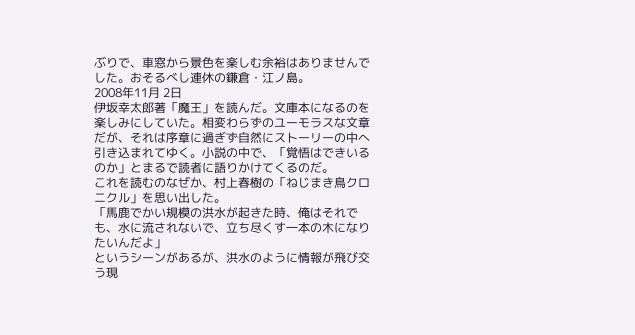ぶりで、車窓から景色を楽しむ余裕はありませんでした。おそるべし連休の鎌倉・江ノ島。
2008年11月 2日
伊坂幸太郎著「魔王」を読んだ。文庫本になるのを楽しみにしていた。相変わらずのユーモラスな文章だが、それは序章に過ぎず自然にストーリーの中へ引き込まれてゆく。小説の中で、「覚悟はできいるのか」とまるで読者に語りかけてくるのだ。
これを読むのなぜか、村上春樹の「ねじまき鳥クロニクル」を思い出した。
「馬鹿でかい規模の洪水が起きた時、俺はそれでも、水に流されないで、立ち尽くす一本の木になりたいんだよ」
というシーンがあるが、洪水のように情報が飛び交う現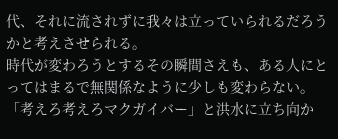代、それに流されずに我々は立っていられるだろうかと考えさせられる。
時代が変わろうとするその瞬間さえも、ある人にとってはまるで無関係なように少しも変わらない。「考えろ考えろマクガイバー」と洪水に立ち向か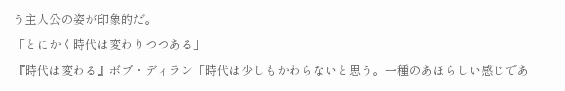う主人公の姿が印象的だ。
「とにかく時代は変わりつつある」
『時代は変わる』ボブ・ディラン「時代は少しもかわらないと思う。一種のあほらしい感じであ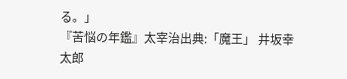る。」
『苦悩の年鑑』太宰治出典:「魔王」 井坂幸太郎